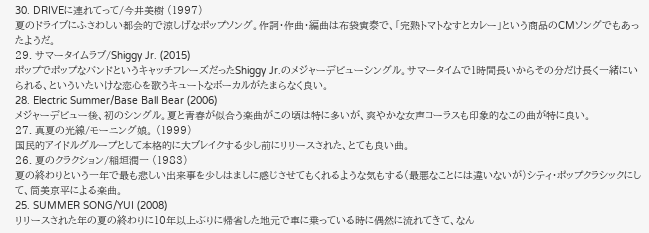30. DRIVEに連れてって/今井美樹 (1997)
夏のドライブにふさわしい都会的で涼しげなポップソング。作詞・作曲・編曲は布袋寅泰で、「完熟トマトなすとカレー」という商品のCMソングでもあったようだ。
29. サマータイムラブ/Shiggy Jr. (2015)
ポップでポップなバンドというキャッチフレーズだったShiggy Jr.のメジャーデビューシングル。サマータイムで1時間長いからその分だけ長く一緒にいられる、といういたいけな恋心を歌うキュートなボーカルがたまらなく良い。
28. Electric Summer/Base Ball Bear (2006)
メジャーデビュー後、初のシングル。夏と青春が似合う楽曲がこの頃は特に多いが、爽やかな女声コーラスも印象的なこの曲が特に良い。
27. 真夏の光線/モーニング娘。 (1999)
国民的アイドルグループとして本格的に大ブレイクする少し前にリリースされた、とても良い曲。
26. 夏のクラクション/稲垣潤一 (1983)
夏の終わりという一年で最も悲しい出来事を少しはましに感じさせてもくれるような気もする(最悪なことには違いないが)シティ・ポップクラシックにして、筒美京平による楽曲。
25. SUMMER SONG/YUI (2008)
リリースされた年の夏の終わりに10年以上ぶりに帰省した地元で車に乗っている時に偶然に流れてきて、なん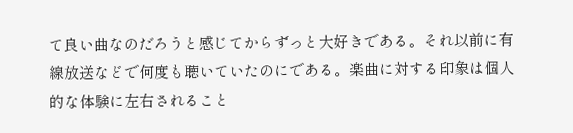て良い曲なのだろうと感じてからずっと大好きである。それ以前に有線放送などで何度も聴いていたのにである。楽曲に対する印象は個人的な体験に左右されること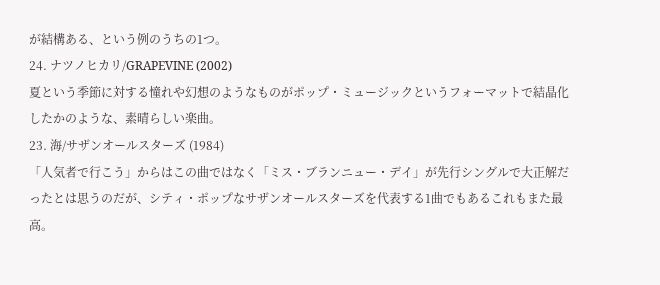が結構ある、という例のうちの1つ。
24. ナツノヒカリ/GRAPEVINE (2002)
夏という季節に対する憧れや幻想のようなものがポップ・ミュージックというフォーマットで結晶化したかのような、素晴らしい楽曲。
23. 海/サザンオールスターズ (1984)
「人気者で行こう」からはこの曲ではなく「ミス・ブランニュー・デイ」が先行シングルで大正解だったとは思うのだが、シティ・ポップなサザンオールスターズを代表する1曲でもあるこれもまた最高。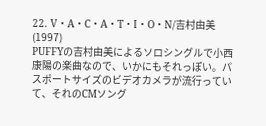22. V・A・C・A・T・I・O・N/吉村由美 (1997)
PUFFYの吉村由美によるソロシングルで小西康陽の楽曲なので、いかにもそれっぽい。パスポートサイズのビデオカメラが流行っていて、それのCMソング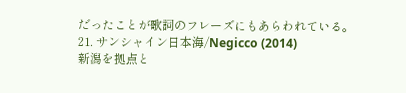だったことが歌詞のフレーズにもあらわれている。
21. サンシャイン日本海/Negicco (2014)
新潟を拠点と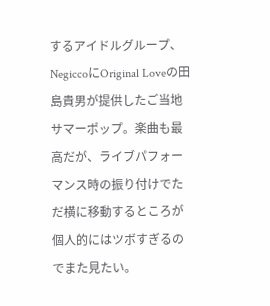するアイドルグループ、NegiccoにOriginal Loveの田島貴男が提供したご当地サマーポップ。楽曲も最高だが、ライブパフォーマンス時の振り付けでただ横に移動するところが個人的にはツボすぎるのでまた見たい。